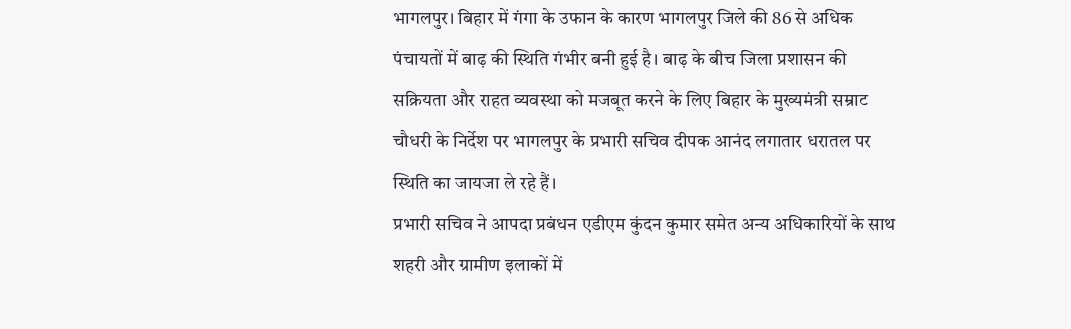भागलपुर। बिहार में गंगा के उफान के कारण भागलपुर जिले की 86 से अधिक पंचायतों में बाढ़ की स्थिति गंभीर बनी हुई है। बाढ़ के बीच जिला प्रशासन की सक्रियता और राहत व्यवस्था को मजबूत करने के लिए बिहार के मुख्यमंत्री सम्राट चौधरी के निर्देश पर भागलपुर के प्रभारी सचिव दीपक आनंद लगातार धरातल पर स्थिति का जायजा ले रहे हैं।
प्रभारी सचिव ने आपदा प्रबंधन एडीएम कुंदन कुमार समेत अन्य अधिकारियों के साथ शहरी और ग्रामीण इलाकों में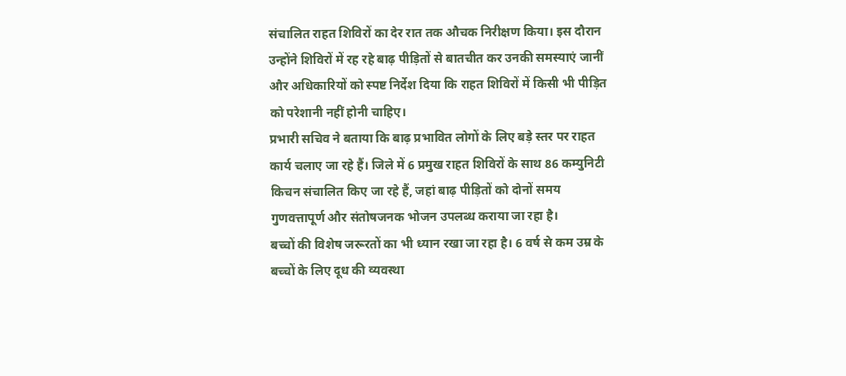संचालित राहत शिविरों का देर रात तक औचक निरीक्षण किया। इस दौरान उन्होंने शिविरों में रह रहे बाढ़ पीड़ितों से बातचीत कर उनकी समस्याएं जानीं और अधिकारियों को स्पष्ट निर्देश दिया कि राहत शिविरों में किसी भी पीड़ित को परेशानी नहीं होनी चाहिए।
प्रभारी सचिव ने बताया कि बाढ़ प्रभावित लोगों के लिए बड़े स्तर पर राहत कार्य चलाए जा रहे हैं। जिले में 6 प्रमुख राहत शिविरों के साथ 86 कम्युनिटी किचन संचालित किए जा रहे हैं, जहां बाढ़ पीड़ितों को दोनों समय गुणवत्तापूर्ण और संतोषजनक भोजन उपलब्ध कराया जा रहा है।
बच्चों की विशेष जरूरतों का भी ध्यान रखा जा रहा है। 6 वर्ष से कम उम्र के बच्चों के लिए दूध की व्यवस्था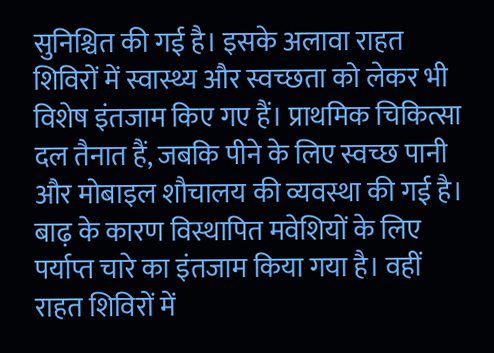सुनिश्चित की गई है। इसके अलावा राहत शिविरों में स्वास्थ्य और स्वच्छता को लेकर भी विशेष इंतजाम किए गए हैं। प्राथमिक चिकित्सा दल तैनात हैं, जबकि पीने के लिए स्वच्छ पानी और मोबाइल शौचालय की व्यवस्था की गई है।
बाढ़ के कारण विस्थापित मवेशियों के लिए पर्याप्त चारे का इंतजाम किया गया है। वहीं राहत शिविरों में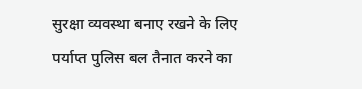सुरक्षा व्यवस्था बनाए रखने के लिए पर्याप्त पुलिस बल तैनात करने का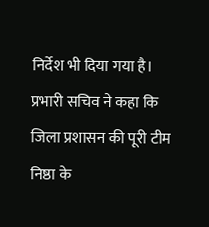निर्देश भी दिया गया है।
प्रभारी सचिव ने कहा कि जिला प्रशासन की पूरी टीम निष्ठा के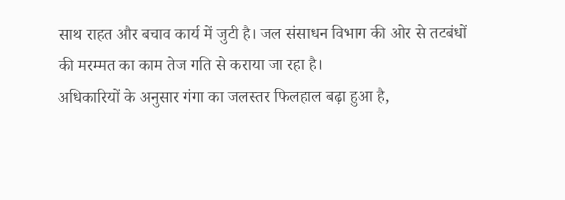साथ राहत और बचाव कार्य में जुटी है। जल संसाधन विभाग की ओर से तटबंधों की मरम्मत का काम तेज गति से कराया जा रहा है।
अधिकारियों के अनुसार गंगा का जलस्तर फिलहाल बढ़ा हुआ है,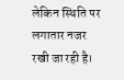लेकिन स्थिति पर लगातार नजर रखी जा रही है।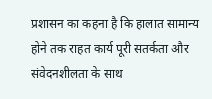प्रशासन का कहना है कि हालात सामान्य होने तक राहत कार्य पूरी सतर्कता और संवेदनशीलता के साथ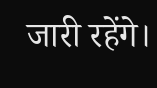जारी रहेंगे।